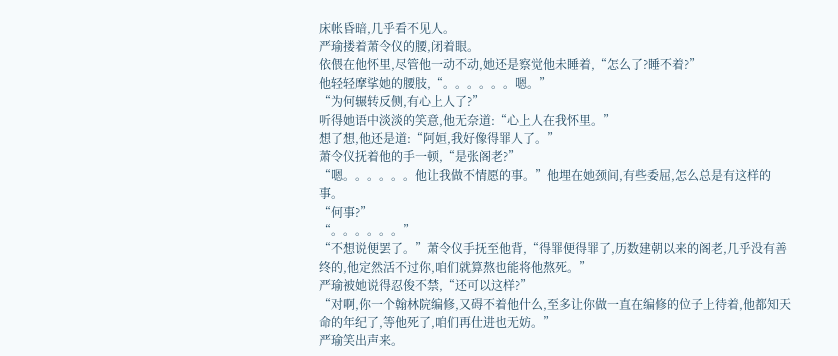床帐昏暗,几乎看不见人。
严瑜搂着萧令仪的腰,闭着眼。
依偎在他怀里,尽管他一动不动,她还是察觉他未睡着,“怎么了?睡不着?”
他轻轻摩挲她的腰肢,“。。。。。。嗯。”
“为何辗转反侧,有心上人了?”
听得她语中淡淡的笑意,他无奈道:“心上人在我怀里。”
想了想,他还是道:“阿姮,我好像得罪人了。”
萧令仪抚着他的手一顿,“是张阁老?”
“嗯。。。。。。他让我做不情愿的事。”他埋在她颈间,有些委屈,怎么总是有这样的事。
“何事?”
“。。。。。。”
“不想说便罢了。”萧令仪手抚至他背,“得罪便得罪了,历数建朝以来的阁老,几乎没有善终的,他定然活不过你,咱们就算熬也能将他熬死。”
严瑜被她说得忍俊不禁,“还可以这样?”
“对啊,你一个翰林院编修,又碍不着他什么,至多让你做一直在编修的位子上待着,他都知天命的年纪了,等他死了,咱们再仕进也无妨。”
严瑜笑出声来。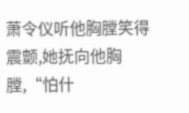萧令仪听他胸膛笑得震颤,她抚向他胸膛,“怕什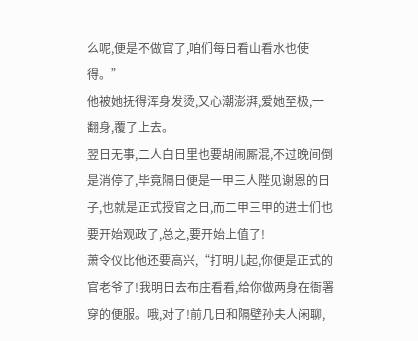么呢,便是不做官了,咱们每日看山看水也使得。”
他被她抚得浑身发烫,又心潮澎湃,爱她至极,一翻身,覆了上去。
翌日无事,二人白日里也要胡闹厮混,不过晚间倒是消停了,毕竟隔日便是一甲三人陛见谢恩的日子,也就是正式授官之日,而二甲三甲的进士们也要开始观政了,总之,要开始上值了!
萧令仪比他还要高兴,“打明儿起,你便是正式的官老爷了!我明日去布庄看看,给你做两身在衙署穿的便服。哦,对了!前几日和隔壁孙夫人闲聊,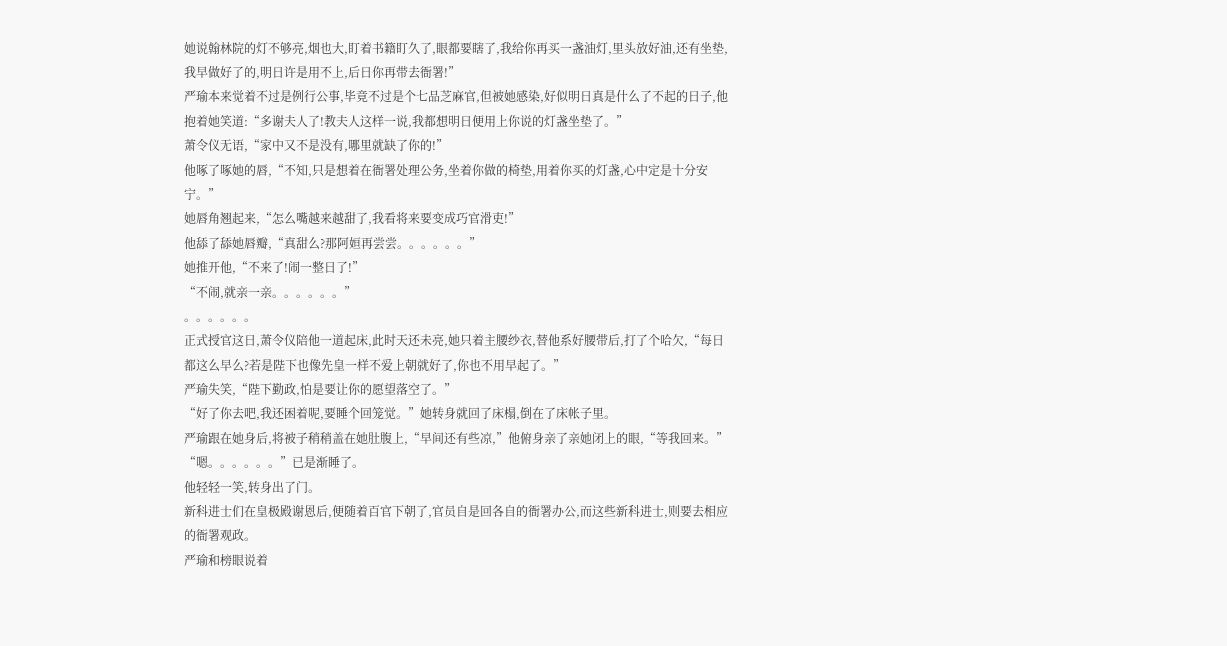她说翰林院的灯不够亮,烟也大,盯着书籍盯久了,眼都要瞎了,我给你再买一盏油灯,里头放好油,还有坐垫,我早做好了的,明日许是用不上,后日你再带去衙署!”
严瑜本来觉着不过是例行公事,毕竟不过是个七品芝麻官,但被她感染,好似明日真是什么了不起的日子,他抱着她笑道:“多谢夫人了!教夫人这样一说,我都想明日便用上你说的灯盏坐垫了。”
萧令仪无语,“家中又不是没有,哪里就缺了你的!”
他啄了啄她的唇,“不知,只是想着在衙署处理公务,坐着你做的椅垫,用着你买的灯盏,心中定是十分安宁。”
她唇角翘起来,“怎么嘴越来越甜了,我看将来要变成巧官滑吏!”
他舔了舔她唇瓣,“真甜么?那阿姮再尝尝。。。。。。”
她推开他,“不来了!闹一整日了!”
“不闹,就亲一亲。。。。。。”
。。。。。。
正式授官这日,萧令仪陪他一道起床,此时天还未亮,她只着主腰纱衣,替他系好腰带后,打了个哈欠,“每日都这么早么?若是陛下也像先皇一样不爱上朝就好了,你也不用早起了。”
严瑜失笑,“陛下勤政,怕是要让你的愿望落空了。”
“好了你去吧,我还困着呢,要睡个回笼觉。”她转身就回了床榻,倒在了床帐子里。
严瑜跟在她身后,将被子稍稍盖在她肚腹上,“早间还有些凉,”他俯身亲了亲她闭上的眼,“等我回来。”
“嗯。。。。。。”已是渐睡了。
他轻轻一笑,转身出了门。
新科进士们在皇极殿谢恩后,便随着百官下朝了,官员自是回各自的衙署办公,而这些新科进士,则要去相应的衙署观政。
严瑜和榜眼说着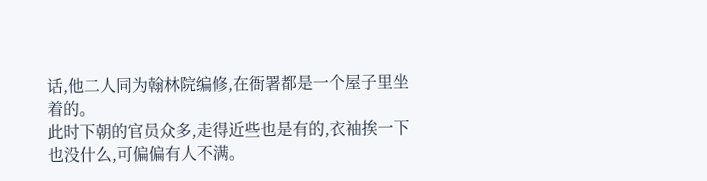话,他二人同为翰林院编修,在衙署都是一个屋子里坐着的。
此时下朝的官员众多,走得近些也是有的,衣袖挨一下也没什么,可偏偏有人不满。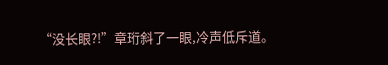“没长眼?!”章珩斜了一眼,冷声低斥道。